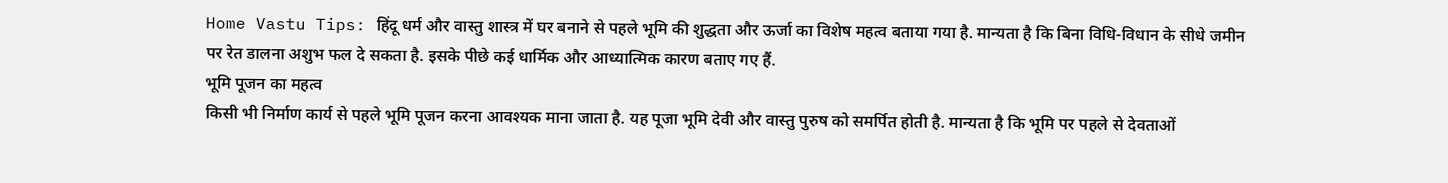Home Vastu Tips: हिंदू धर्म और वास्तु शास्त्र में घर बनाने से पहले भूमि की शुद्धता और ऊर्जा का विशेष महत्व बताया गया है. मान्यता है कि बिना विधि-विधान के सीधे जमीन पर रेत डालना अशुभ फल दे सकता है. इसके पीछे कई धार्मिक और आध्यात्मिक कारण बताए गए हैं.
भूमि पूजन का महत्व
किसी भी निर्माण कार्य से पहले भूमि पूजन करना आवश्यक माना जाता है. यह पूजा भूमि देवी और वास्तु पुरुष को समर्पित होती है. मान्यता है कि भूमि पर पहले से देवताओं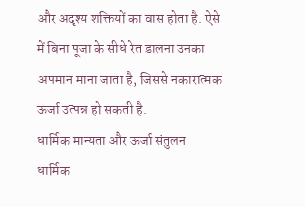और अदृश्य शक्तियों का वास होता है. ऐसे में बिना पूजा के सीधे रेत डालना उनका अपमान माना जाता है, जिससे नकारात्मक ऊर्जा उत्पन्न हो सकती है.
धार्मिक मान्यता और ऊर्जा संतुलन
धार्मिक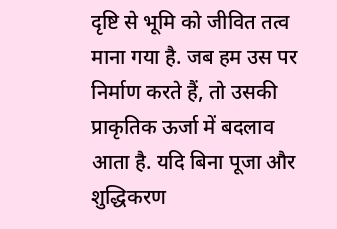दृष्टि से भूमि को जीवित तत्व माना गया है. जब हम उस पर निर्माण करते हैं, तो उसकी प्राकृतिक ऊर्जा में बदलाव आता है. यदि बिना पूजा और शुद्धिकरण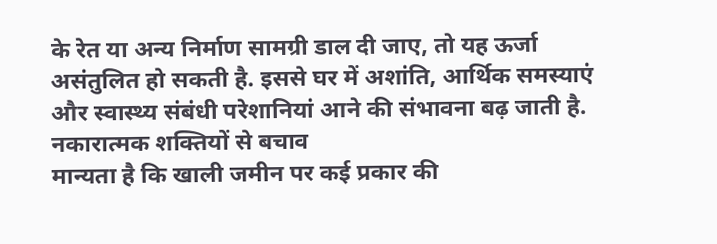के रेत या अन्य निर्माण सामग्री डाल दी जाए, तो यह ऊर्जा असंतुलित हो सकती है. इससे घर में अशांति, आर्थिक समस्याएं और स्वास्थ्य संबंधी परेशानियां आने की संभावना बढ़ जाती है.
नकारात्मक शक्तियों से बचाव
मान्यता है कि खाली जमीन पर कई प्रकार की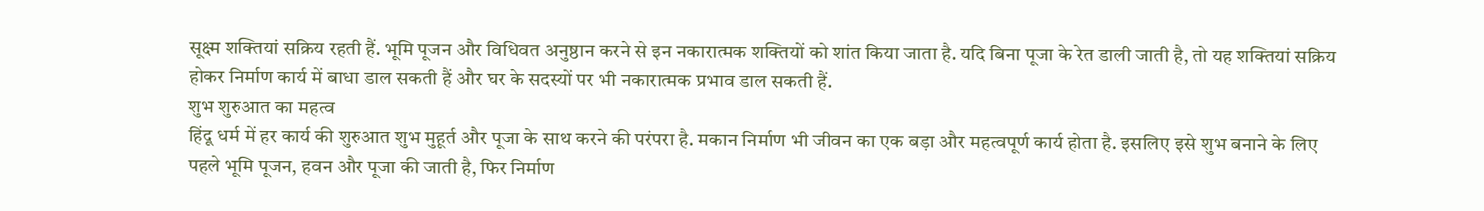सूक्ष्म शक्तियां सक्रिय रहती हैं. भूमि पूजन और विधिवत अनुष्ठान करने से इन नकारात्मक शक्तियों को शांत किया जाता है. यदि बिना पूजा के रेत डाली जाती है, तो यह शक्तियां सक्रिय होकर निर्माण कार्य में बाधा डाल सकती हैं और घर के सदस्यों पर भी नकारात्मक प्रभाव डाल सकती हैं.
शुभ शुरुआत का महत्व
हिंदू धर्म में हर कार्य की शुरुआत शुभ मुहूर्त और पूजा के साथ करने की परंपरा है. मकान निर्माण भी जीवन का एक बड़ा और महत्वपूर्ण कार्य होता है. इसलिए इसे शुभ बनाने के लिए पहले भूमि पूजन, हवन और पूजा की जाती है, फिर निर्माण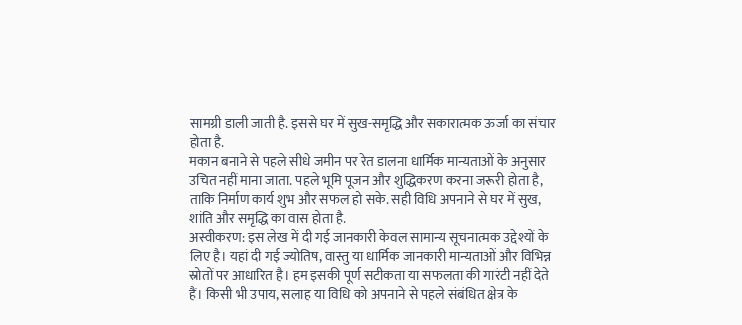सामग्री डाली जाती है. इससे घर में सुख-समृद्धि और सकारात्मक ऊर्जा का संचार होता है.
मकान बनाने से पहले सीधे जमीन पर रेत डालना धार्मिक मान्यताओं के अनुसार उचित नहीं माना जाता. पहले भूमि पूजन और शुद्धिकरण करना जरूरी होता है, ताकि निर्माण कार्य शुभ और सफल हो सके. सही विधि अपनाने से घर में सुख, शांति और समृद्धि का वास होता है.
अस्वीकरण: इस लेख में दी गई जानकारी केवल सामान्य सूचनात्मक उद्देश्यों के लिए है। यहां दी गई ज्योतिष, वास्तु या धार्मिक जानकारी मान्यताओं और विभिन्न स्रोतों पर आधारित है। हम इसकी पूर्ण सटीकता या सफलता की गारंटी नहीं देते हैं। किसी भी उपाय, सलाह या विधि को अपनाने से पहले संबंधित क्षेत्र के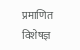प्रमाणित विशेषज्ञ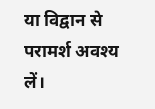या विद्वान से परामर्श अवश्य लें।